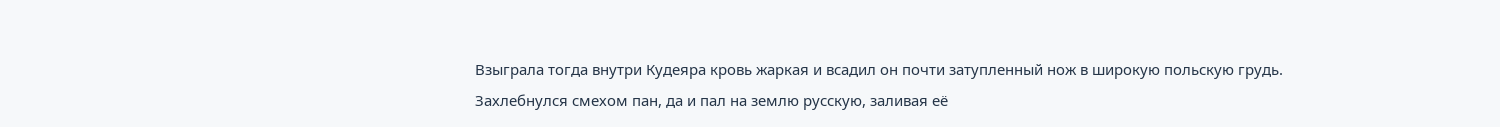Взыграла тогда внутри Кудеяра кровь жаркая и всадил он почти затупленный нож в широкую польскую грудь. Захлебнулся смехом пан, да и пал на землю русскую, заливая её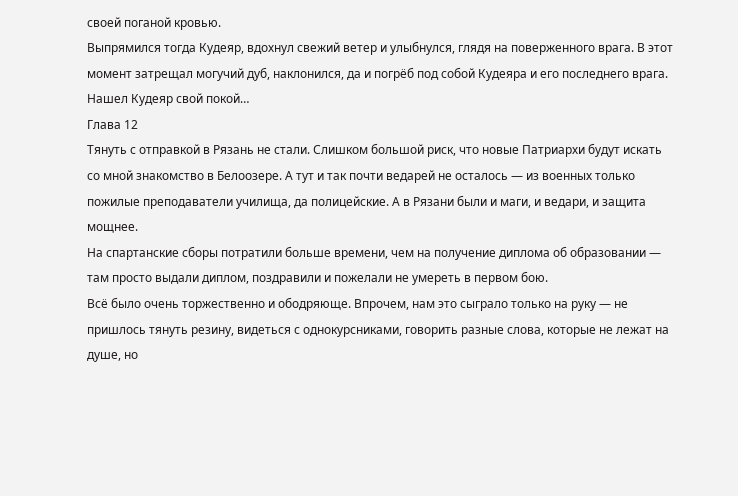своей поганой кровью.
Выпрямился тогда Кудеяр, вдохнул свежий ветер и улыбнулся, глядя на поверженного врага. В этот момент затрещал могучий дуб, наклонился, да и погрёб под собой Кудеяра и его последнего врага.
Нашел Кудеяр свой покой…
Глава 12
Тянуть с отправкой в Рязань не стали. Слишком большой риск, что новые Патриархи будут искать со мной знакомство в Белоозере. А тут и так почти ведарей не осталось — из военных только пожилые преподаватели училища, да полицейские. А в Рязани были и маги, и ведари, и защита мощнее.
На спартанские сборы потратили больше времени, чем на получение диплома об образовании — там просто выдали диплом, поздравили и пожелали не умереть в первом бою.
Всё было очень торжественно и ободряюще. Впрочем, нам это сыграло только на руку — не пришлось тянуть резину, видеться с однокурсниками, говорить разные слова, которые не лежат на душе, но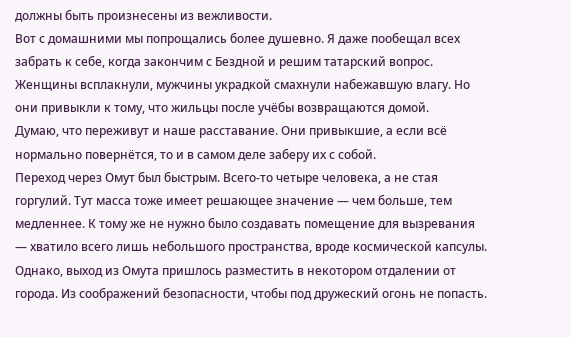должны быть произнесены из вежливости.
Вот с домашними мы попрощались более душевно. Я даже пообещал всех забрать к себе, когда закончим с Бездной и решим татарский вопрос. Женщины всплакнули, мужчины украдкой смахнули набежавшую влагу. Но они привыкли к тому, что жильцы после учёбы возвращаются домой.
Думаю, что переживут и наше расставание. Они привыкшие, а если всё нормально повернётся, то и в самом деле заберу их с собой.
Переход через Омут был быстрым. Всего-то четыре человека, а не стая горгулий. Тут масса тоже имеет решающее значение — чем больше, тем медленнее. К тому же не нужно было создавать помещение для вызревания — хватило всего лишь небольшого пространства, вроде космической капсулы.
Однако, выход из Омута пришлось разместить в некотором отдалении от города. Из соображений безопасности, чтобы под дружеский огонь не попасть.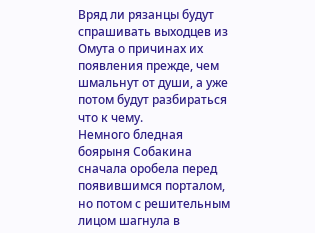Вряд ли рязанцы будут спрашивать выходцев из Омута о причинах их появления прежде, чем шмальнут от души, а уже потом будут разбираться что к чему.
Немного бледная боярыня Собакина сначала оробела перед появившимся порталом, но потом с решительным лицом шагнула в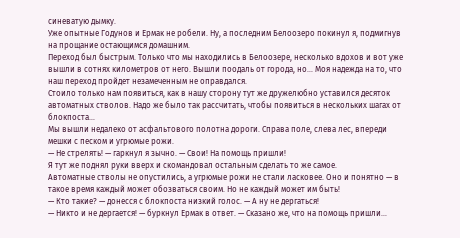синеватую дымку.
Уже опытные Годунов и Ермак не робели. Ну, а последним Белоозеро покинул я, подмигнув на прощание остающимся домашним.
Переход был быстрым. Только что мы находились в Белоозере, несколько вдохов и вот уже вышли в сотнях километров от него. Вышли поодаль от города, но… Моя надежда на то, что наш переход пройдет незамеченным не оправдался.
Стоило только нам появиться, как в нашу сторону тут же дружелюбно уставился десяток автоматных стволов. Надо же было так рассчитать, чтобы появиться в нескольких шагах от блокпоста…
Мы вышли недалеко от асфальтового полотна дороги. Справа поле, слева лес, впереди мешки с песком и угрюмые рожи.
— Не стрелять! — гаркнул я зычно. — Свои! На помощь пришли!
Я тут же поднял руки вверх и скомандовал остальным сделать то же самое.
Автоматные стволы не опустились, а угрюмые рожи не стали ласковее. Оно и понятно — в такое время каждый может обозваться своим. Но не каждый может им быть!
— Кто такие? — донесся с блокпоста низкий голос. — А ну не дергаться!
— Никто и не дергается! — буркнул Ермак в ответ. — Сказано же, что на помощь пришли…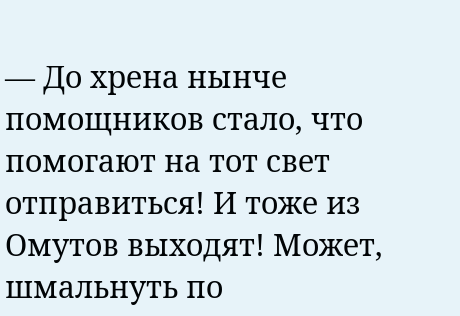— До хрена нынче помощников стало, что помогают на тот свет отправиться! И тоже из Омутов выходят! Может, шмальнуть по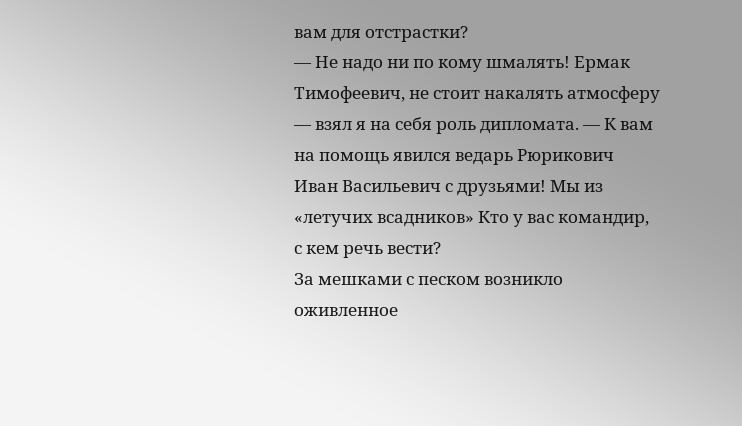вам для отстрастки?
— Не надо ни по кому шмалять! Ермак Тимофеевич, не стоит накалять атмосферу — взял я на себя роль дипломата. — К вам на помощь явился ведарь Рюрикович Иван Васильевич с друзьями! Мы из «летучих всадников» Кто у вас командир, с кем речь вести?
За мешками с песком возникло оживленное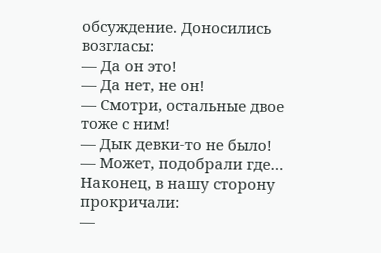обсуждение. Доносились возгласы:
— Да он это!
— Да нет, не он!
— Смотри, остальные двое тоже с ним!
— Дык девки-то не было!
— Может, подобрали где…
Наконец, в нашу сторону прокричали:
—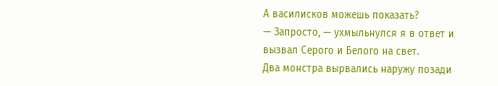А василисков можешь показать?
— Запросто, — ухмыльнулся я в ответ и вызвал Серого и Белого на свет.
Два монстра вырвались наружу позади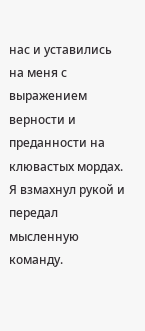нас и уставились на меня с выражением верности и преданности на клювастых мордах. Я взмахнул рукой и передал мысленную команду.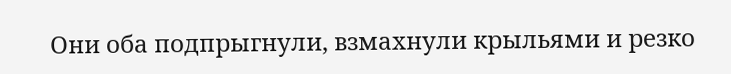Они оба подпрыгнули, взмахнули крыльями и резко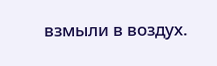взмыли в воздух.